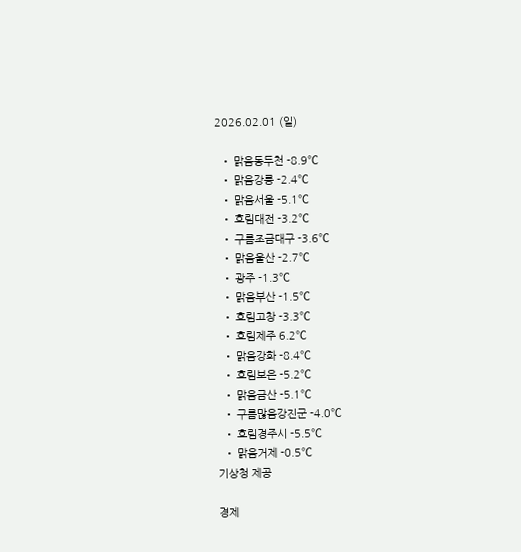2026.02.01 (일)

  • 맑음동두천 -8.9℃
  • 맑음강릉 -2.4℃
  • 맑음서울 -5.1℃
  • 흐림대전 -3.2℃
  • 구름조금대구 -3.6℃
  • 맑음울산 -2.7℃
  • 광주 -1.3℃
  • 맑음부산 -1.5℃
  • 흐림고창 -3.3℃
  • 흐림제주 6.2℃
  • 맑음강화 -8.4℃
  • 흐림보은 -5.2℃
  • 맑음금산 -5.1℃
  • 구름많음강진군 -4.0℃
  • 흐림경주시 -5.5℃
  • 맑음거제 -0.5℃
기상청 제공

경제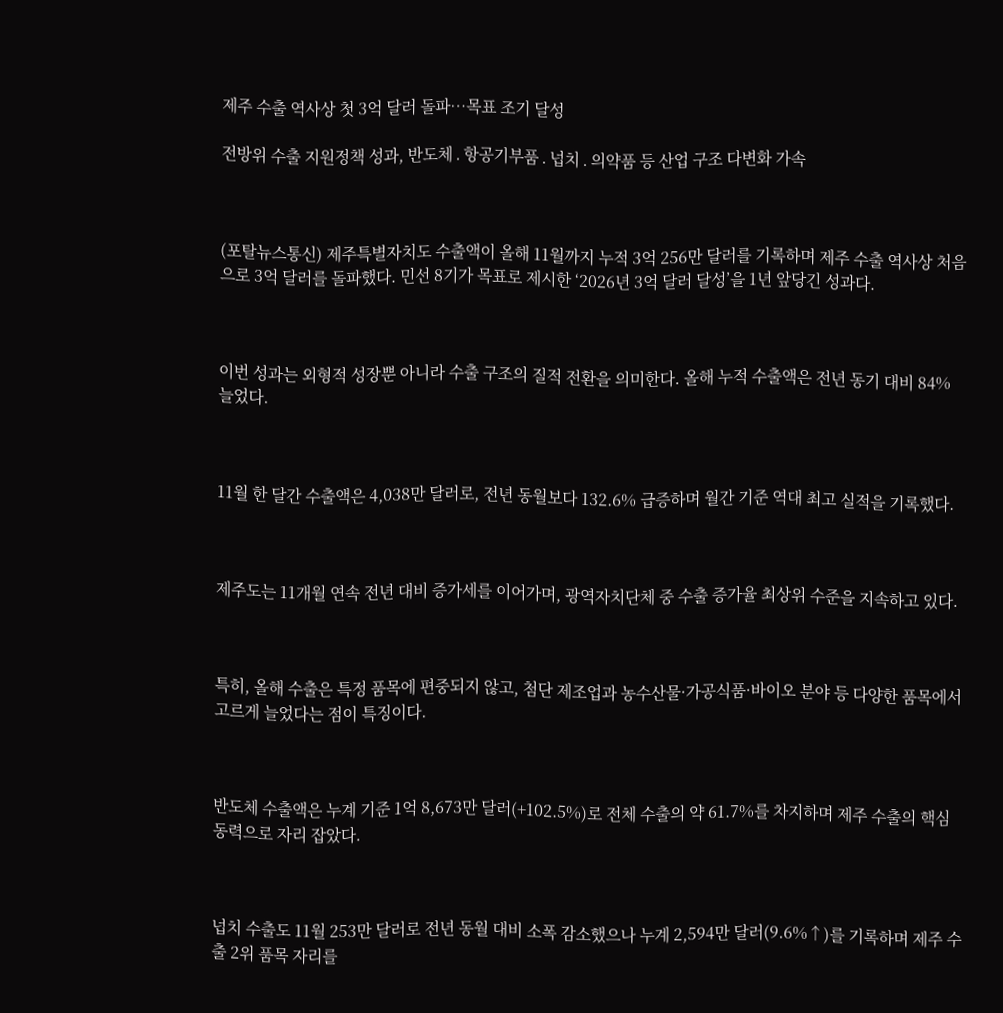제주 수출 역사상 첫 3억 달러 돌파…목표 조기 달성

전방위 수출 지원정책 성과, 반도체․항공기부품․넙치․의약품 등 산업 구조 다변화 가속



(포탈뉴스통신) 제주특별자치도 수출액이 올해 11월까지 누적 3억 256만 달러를 기록하며 제주 수출 역사상 처음으로 3억 달러를 돌파했다. 민선 8기가 목표로 제시한 ‘2026년 3억 달러 달성’을 1년 앞당긴 성과다.



이번 성과는 외형적 성장뿐 아니라 수출 구조의 질적 전환을 의미한다. 올해 누적 수출액은 전년 동기 대비 84% 늘었다.



11월 한 달간 수출액은 4,038만 달러로, 전년 동월보다 132.6% 급증하며 월간 기준 역대 최고 실적을 기록했다.



제주도는 11개월 연속 전년 대비 증가세를 이어가며, 광역자치단체 중 수출 증가율 최상위 수준을 지속하고 있다.



특히, 올해 수출은 특정 품목에 편중되지 않고, 첨단 제조업과 농수산물·가공식품·바이오 분야 등 다양한 품목에서 고르게 늘었다는 점이 특징이다.



반도체 수출액은 누계 기준 1억 8,673만 달러(+102.5%)로 전체 수출의 약 61.7%를 차지하며 제주 수출의 핵심 동력으로 자리 잡았다.



넙치 수출도 11월 253만 달러로 전년 동월 대비 소폭 감소했으나 누계 2,594만 달러(9.6%↑)를 기록하며 제주 수출 2위 품목 자리를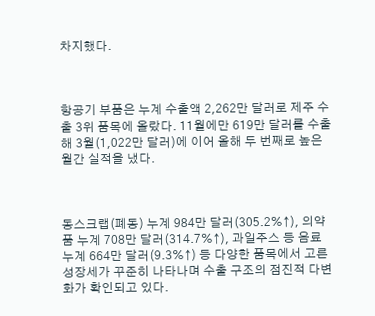차지했다.



항공기 부품은 누계 수출액 2,262만 달러로 제주 수출 3위 품목에 올랐다. 11월에만 619만 달러를 수출해 3월(1,022만 달러)에 이어 올해 두 번째로 높은 월간 실적을 냈다.



동스크랩(폐동) 누계 984만 달러(305.2%↑), 의약품 누계 708만 달러(314.7%↑), 과일주스 등 음료 누계 664만 달러(9.3%↑) 등 다양한 품목에서 고른 성장세가 꾸준히 나타나며 수출 구조의 점진적 다변화가 확인되고 있다.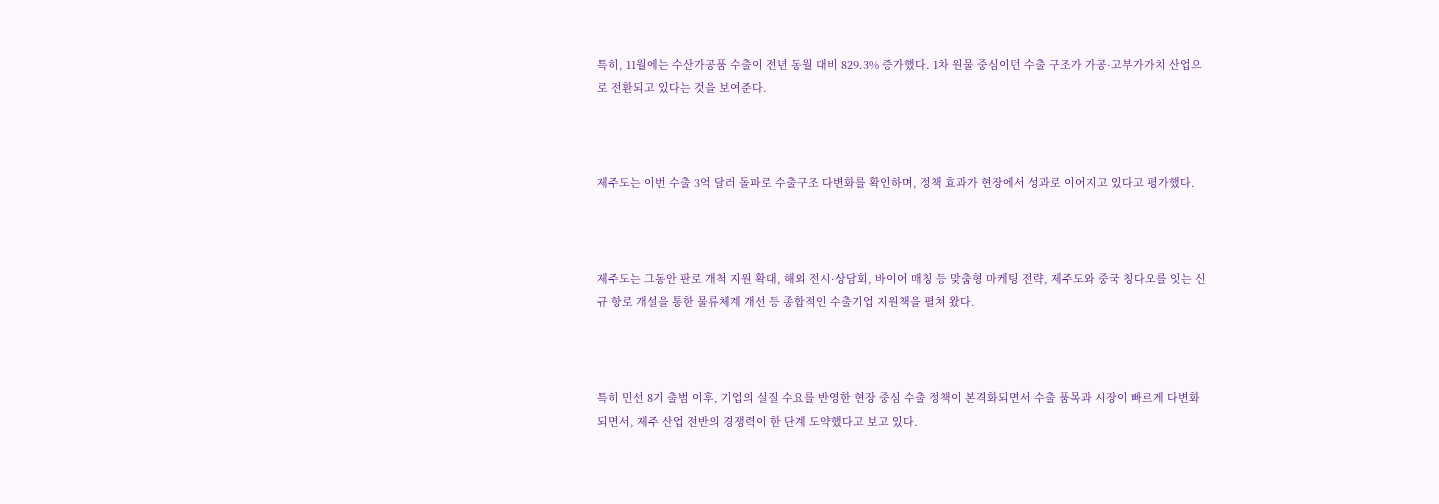특히, 11월에는 수산가공품 수출이 전년 동월 대비 829.3% 증가했다. 1차 원물 중심이던 수출 구조가 가공·고부가가치 산업으로 전환되고 있다는 것을 보여준다.



제주도는 이번 수출 3억 달러 돌파로 수출구조 다변화를 확인하며, 정책 효과가 현장에서 성과로 이어지고 있다고 평가했다.



제주도는 그동안 판로 개척 지원 확대, 해외 전시·상담회, 바이어 매칭 등 맞춤형 마케팅 전략, 제주도와 중국 칭다오를 잇는 신규 항로 개설을 통한 물류체계 개선 등 종합적인 수출기업 지원책을 펼쳐 왔다.



특히 민선 8기 출범 이후, 기업의 실질 수요를 반영한 현장 중심 수출 정책이 본격화되면서 수출 품목과 시장이 빠르게 다변화되면서, 제주 산업 전반의 경쟁력이 한 단계 도약했다고 보고 있다.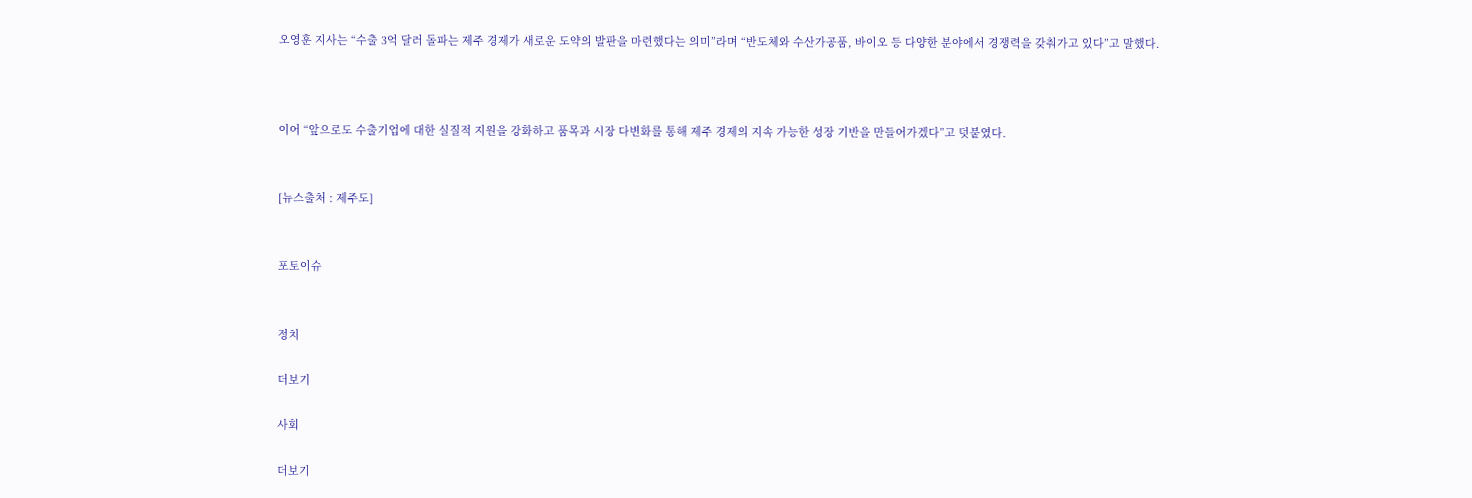오영훈 지사는 “수출 3억 달러 돌파는 제주 경제가 새로운 도약의 발판을 마련했다는 의미”라며 “반도체와 수산가공품, 바이오 등 다양한 분야에서 경쟁력을 갖춰가고 있다”고 말했다.



이어 “앞으로도 수출기업에 대한 실질적 지원을 강화하고 품목과 시장 다변화를 통해 제주 경제의 지속 가능한 성장 기반을 만들어가겠다”고 덧붙였다.


[뉴스출처 : 제주도]


포토이슈


정치

더보기

사회

더보기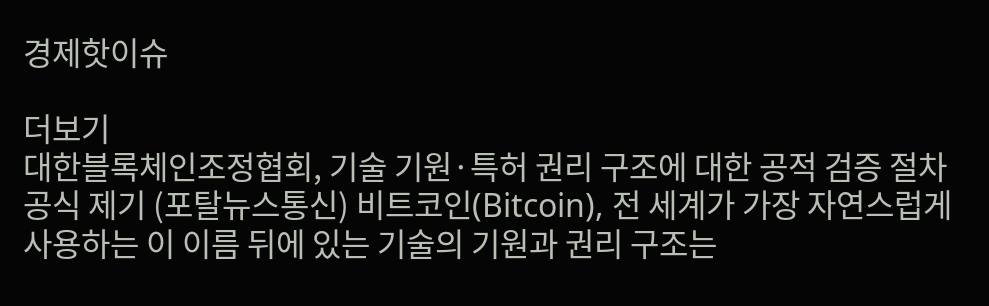경제핫이슈

더보기
대한블록체인조정협회, 기술 기원·특허 권리 구조에 대한 공적 검증 절차 공식 제기 (포탈뉴스통신) 비트코인(Bitcoin), 전 세계가 가장 자연스럽게 사용하는 이 이름 뒤에 있는 기술의 기원과 권리 구조는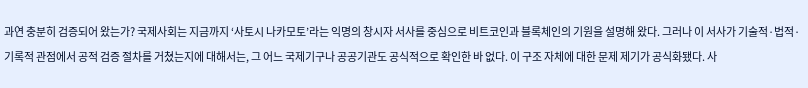과연 충분히 검증되어 왔는가? 국제사회는 지금까지 ‘사토시 나카모토’라는 익명의 창시자 서사를 중심으로 비트코인과 블록체인의 기원을 설명해 왔다. 그러나 이 서사가 기술적·법적·기록적 관점에서 공적 검증 절차를 거쳤는지에 대해서는, 그 어느 국제기구나 공공기관도 공식적으로 확인한 바 없다. 이 구조 자체에 대한 문제 제기가 공식화됐다. 사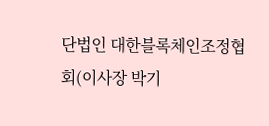단법인 대한블록체인조정협회(이사장 박기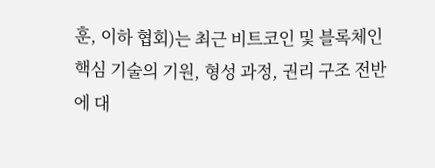훈, 이하 협회)는 최근 비트코인 및 블록체인 핵심 기술의 기원, 형성 과정, 권리 구조 전반에 대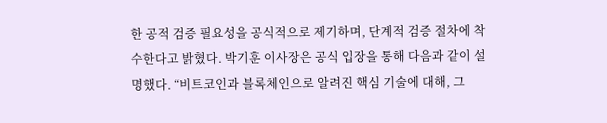한 공적 검증 필요성을 공식적으로 제기하며, 단계적 검증 절차에 착수한다고 밝혔다. 박기훈 이사장은 공식 입장을 통해 다음과 같이 설명했다. “비트코인과 블록체인으로 알려진 핵심 기술에 대해, 그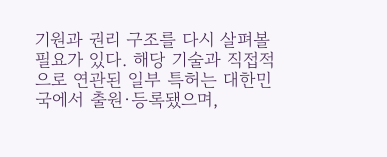기원과 권리 구조를 다시 살펴볼 필요가 있다. 해당 기술과 직접적으로 연관된 일부 특허는 대한민국에서 출원·등록됐으며,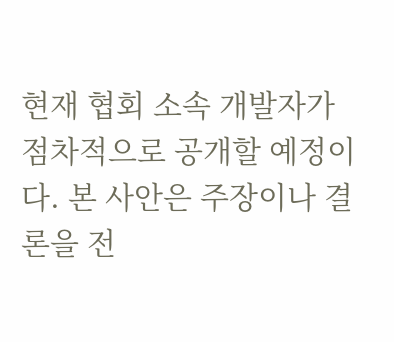현재 협회 소속 개발자가 점차적으로 공개할 예정이다. 본 사안은 주장이나 결론을 전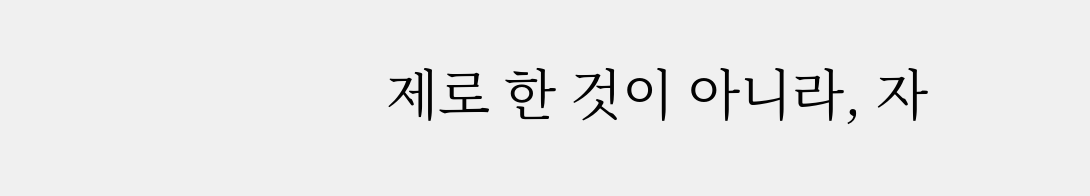제로 한 것이 아니라, 자